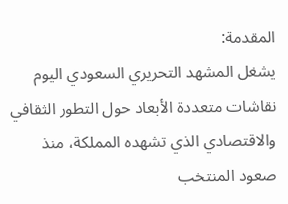المقدمة:
يشغل المشهد التحريري السعودي اليوم نقاشات متعددة الأبعاد حول التطور الثقافي والاقتصادي الذي تشهده المملكة، منذ صعود المنتخب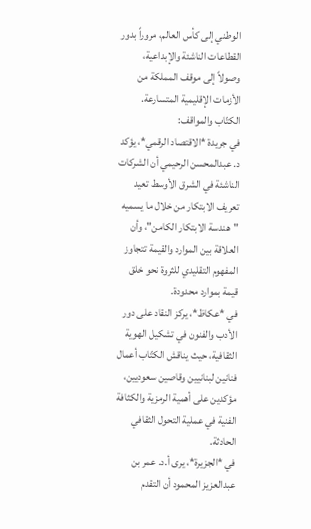الوطني إلى كأس العالم، مروراً بدور القطاعات الناشئة والإبداعية، وصولاً إلى موقف المملكة من الأزمات الإقليمية المتسارعة.
الكتّاب والمواقف:
في جريدة *الاقتصاد الرقمي*، يؤكد د. عبدالمحسن الرحيمي أن الشركات الناشئة في الشرق الأوسط تعيد تعريف الابتكار من خلال ما يسميه "هندسة الابتكار الكامن"، وأن العلاقة بين الموارد والقيمة تتجاوز المفهوم التقليدي للثروة نحو خلق قيمة بموارد محدودة.
في *عكاظ*، يركز النقاد على دور الأدب والفنون في تشكيل الهوية الثقافية، حيث يناقش الكتّاب أعمال فنانين لبنانيين وقاصين سعوديين، مؤكدين على أهمية الرمزية والكثافة الفنية في عملية التحول الثقافي الحادثة.
في *الجزيرة*، يرى أ.د. عمر بن عبدالعزيز المحمود أن التقدم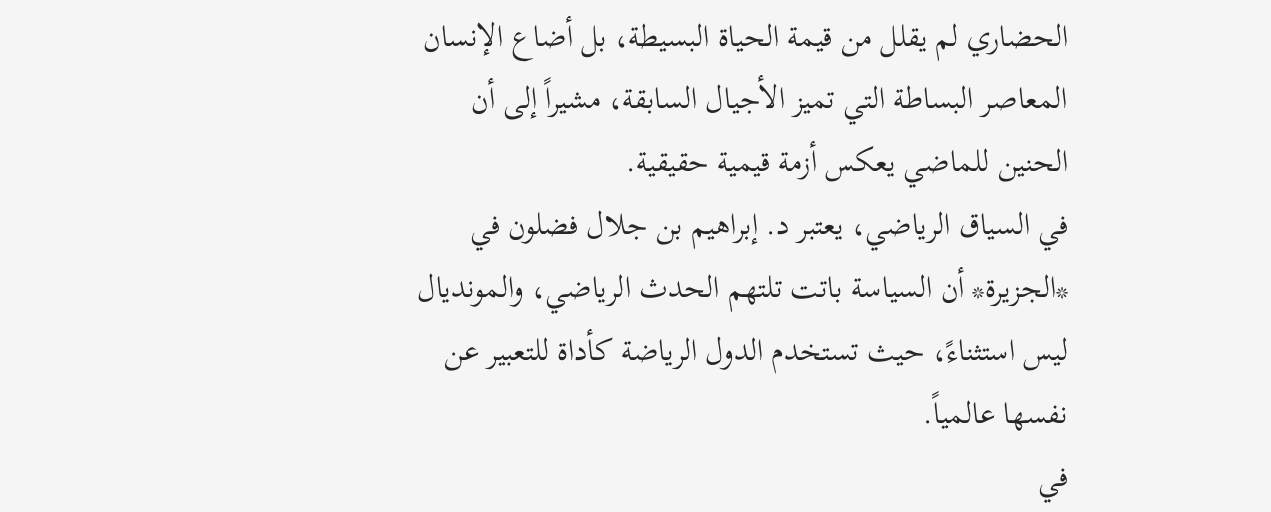الحضاري لم يقلل من قيمة الحياة البسيطة، بل أضاع الإنسان المعاصر البساطة التي تميز الأجيال السابقة، مشيراً إلى أن الحنين للماضي يعكس أزمة قيمية حقيقية.
في السياق الرياضي، يعتبر د. إبراهيم بن جلال فضلون في *الجزيرة* أن السياسة باتت تلتهم الحدث الرياضي، والمونديال ليس استثناءً، حيث تستخدم الدول الرياضة كأداة للتعبير عن نفسها عالمياً.
في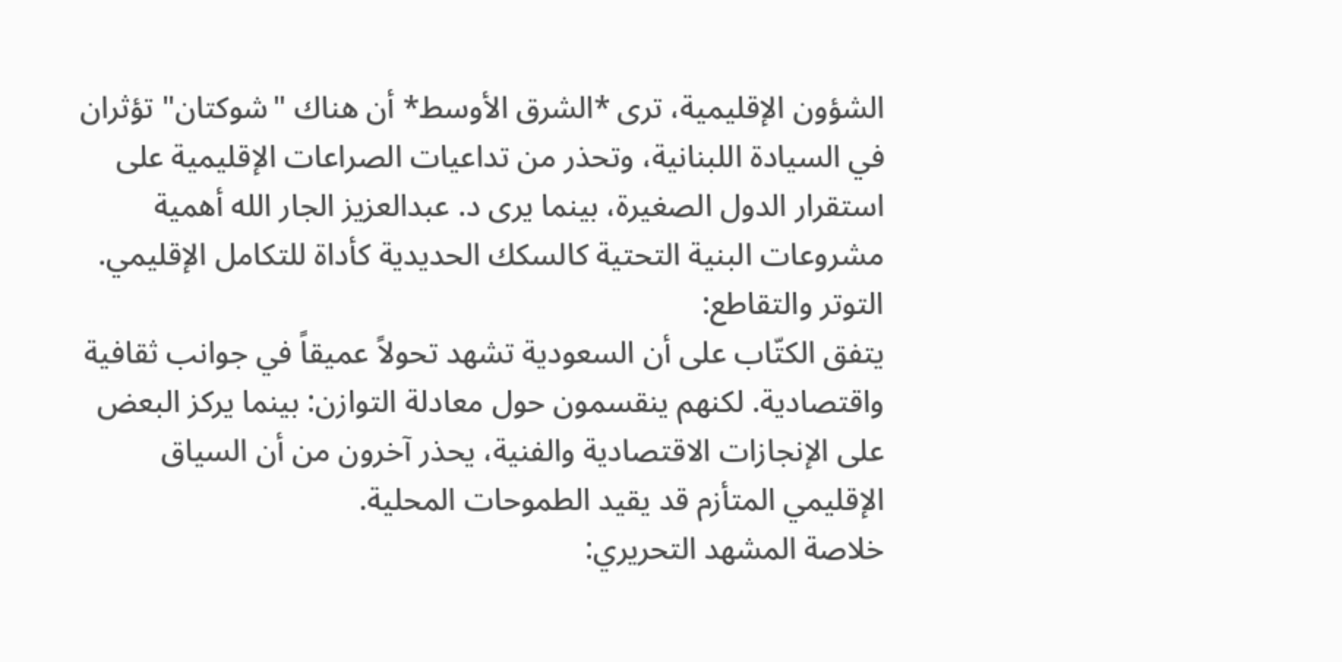الشؤون الإقليمية، ترى *الشرق الأوسط* أن هناك "شوكتان" تؤثران في السيادة اللبنانية، وتحذر من تداعيات الصراعات الإقليمية على استقرار الدول الصغيرة، بينما يرى د. عبدالعزيز الجار الله أهمية مشروعات البنية التحتية كالسكك الحديدية كأداة للتكامل الإقليمي.
التوتر والتقاطع:
يتفق الكتّاب على أن السعودية تشهد تحولاً عميقاً في جوانب ثقافية واقتصادية. لكنهم ينقسمون حول معادلة التوازن: بينما يركز البعض على الإنجازات الاقتصادية والفنية، يحذر آخرون من أن السياق الإقليمي المتأزم قد يقيد الطموحات المحلية.
خلاصة المشهد التحريري: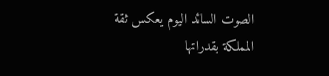الصوت السائد اليوم يعكس ثقة المملكة بقدراتها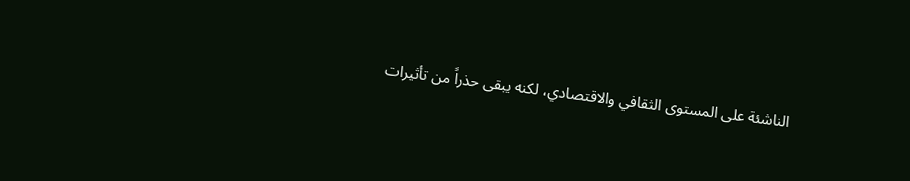الناشئة على المستوى الثقافي والاقتصادي، لكنه يبقى حذراً من تأثيرات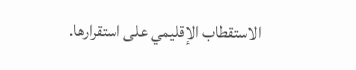الاستقطاب الإقليمي على استقرارها.